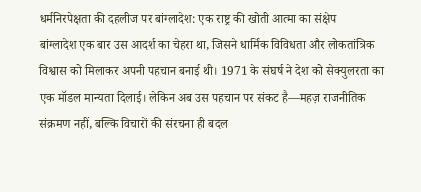धर्मनिरपेक्षता की दहलीज पर बांग्लादेश: एक राष्ट्र की खोती आत्मा का संक्षेप
बांग्लादेश एक बार उस आदर्श का चेहरा था, जिसने धार्मिक विविधता और लोकतांत्रिक विश्वास को मिलाकर अपनी पहचान बनाई थी। 1971 के संघर्ष ने देश को सेक्युलरता का एक मॉडल मान्यता दिलाई। लेकिन अब उस पहचान पर संकट है—महज़ राजनीतिक संक्रमण नहीं, बल्कि विचारों की संरचना ही बदल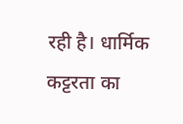रही है। धार्मिक कट्टरता का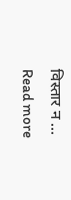विस्तार न … Read more